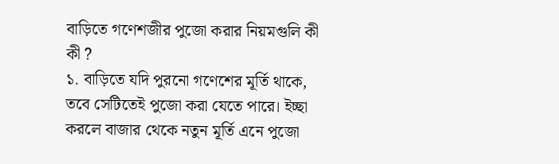বাড়িতে গণেশজীর পুজো করার নিয়মগুলি কী কী ?
১. বাড়িতে যদি পুরনো গণেশের মূর্তি থাকে, তবে সেটিতেই পুজো করা যেতে পারে। ইচ্ছা করলে বাজার থেকে নতুন মূর্তি এনে পুজো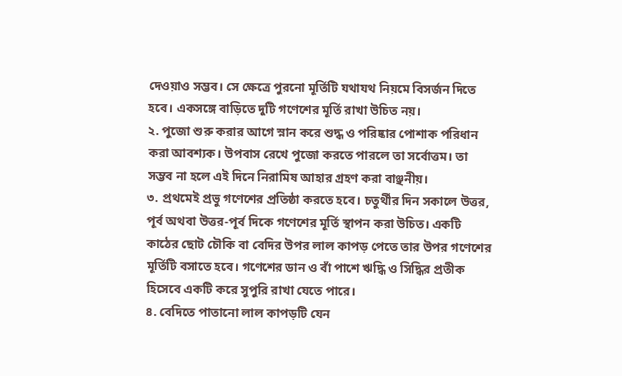দেওয়াও সম্ভব। সে ক্ষেত্রে পুরনো মূর্তিটি যথাযথ নিয়মে বিসর্জন দিতে হবে। একসঙ্গে বাড়িতে দুটি গণেশের মূর্তি রাখা উচিত নয়।
২. পুজো শুরু করার আগে স্নান করে শুদ্ধ ও পরিষ্কার পোশাক পরিধান করা আবশ্যক। উপবাস রেখে পুজো করতে পারলে তা সর্বোত্তম। তা সম্ভব না হলে এই দিনে নিরামিষ আহার গ্রহণ করা বাঞ্ছনীয়।
৩. প্রথমেই প্রভু গণেশের প্রতিষ্ঠা করতে হবে। চতুর্থীর দিন সকালে উত্তর, পূর্ব অথবা উত্তর-পূর্ব দিকে গণেশের মূর্তি স্থাপন করা উচিত। একটি কাঠের ছোট চৌকি বা বেদির উপর লাল কাপড় পেতে তার উপর গণেশের মূর্তিটি বসাতে হবে। গণেশের ডান ও বাঁ পাশে ঋদ্ধি ও সিদ্ধির প্রতীক হিসেবে একটি করে সুপুরি রাখা যেতে পারে।
৪. বেদিতে পাতানো লাল কাপড়টি যেন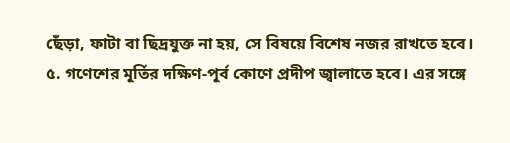ছেঁড়া, ফাটা বা ছিদ্রযুক্ত না হয়, সে বিষয়ে বিশেষ নজর রাখতে হবে।
৫. গণেশের মূর্তির দক্ষিণ-পূর্ব কোণে প্রদীপ জ্বালাতে হবে। এর সঙ্গে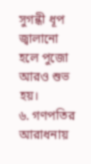সুগন্ধী ধূপ জ্বালানো হলে পুজো আরও শুভ হয়।
৬. গণপতির আরাধনায়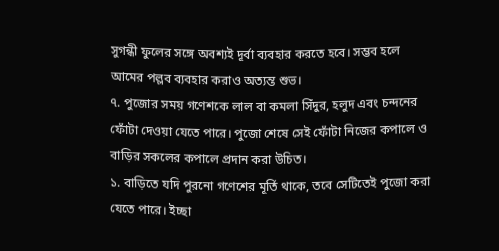সুগন্ধী ফুলের সঙ্গে অবশ্যই দূর্বা ব্যবহার করতে হবে। সম্ভব হলে আমের পল্লব ব্যবহার করাও অত্যন্ত শুভ।
৭. পুজোর সময় গণেশকে লাল বা কমলা সিঁদুর, হলুদ এবং চন্দনের ফোঁটা দেওয়া যেতে পারে। পুজো শেষে সেই ফোঁটা নিজের কপালে ও বাড়ির সকলের কপালে প্রদান করা উচিত।
১. বাড়িতে যদি পুরনো গণেশের মূর্তি থাকে, তবে সেটিতেই পুজো করা যেতে পারে। ইচ্ছা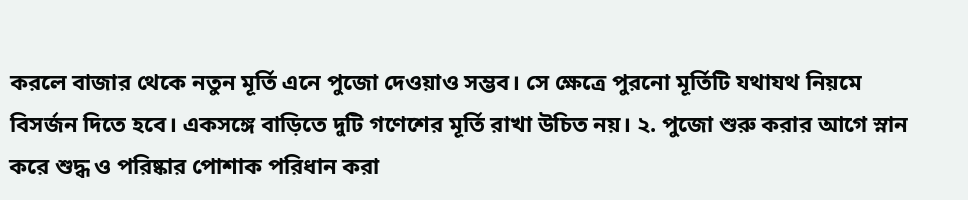করলে বাজার থেকে নতুন মূর্তি এনে পুজো দেওয়াও সম্ভব। সে ক্ষেত্রে পুরনো মূর্তিটি যথাযথ নিয়মে বিসর্জন দিতে হবে। একসঙ্গে বাড়িতে দুটি গণেশের মূর্তি রাখা উচিত নয়। ২. পুজো শুরু করার আগে স্নান করে শুদ্ধ ও পরিষ্কার পোশাক পরিধান করা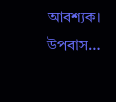আবশ্যক। উপবাস…